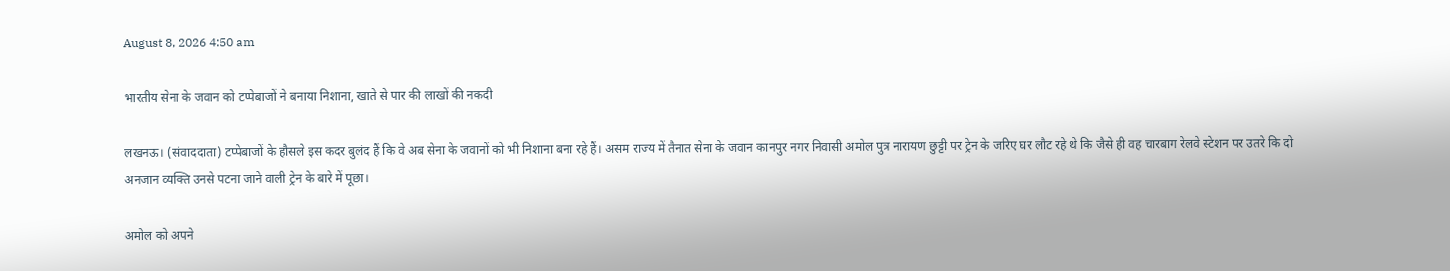August 8, 2026 4:50 am

भारतीय सेना के जवान को टप्पेबाजों ने बनाया निशाना, खाते से पार की लाखों की नकदी

लखनऊ। (संवाददाता) टप्पेबाजों के हौसले इस कदर बुलंद हैं कि वे अब सेना के जवानों को भी निशाना बना रहे हैं। असम राज्य में तैनात सेना के जवान कानपुर नगर निवासी अमोल पुत्र नारायण छुट्टी पर ट्रेन के जरिए घर लौट रहे थे कि जैसे ही वह चारबाग रेलवे स्टेशन पर उतरे कि दो अनजान व्यक्ति उनसे पटना जाने वाली ट्रेन के बारे में पूछा।

अमोल को अपने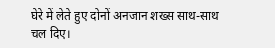घेरे में लेते हुए दोनों अनजान शख्स साथ-साथ चल दिए।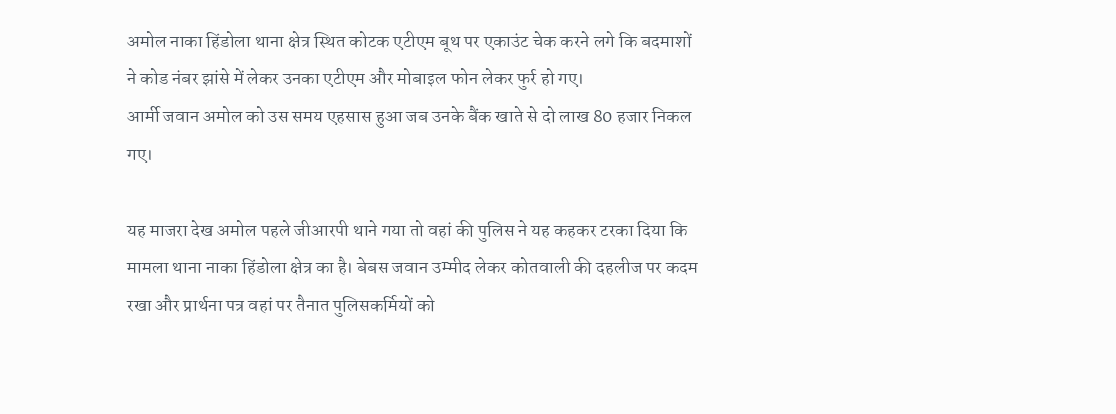अमोल नाका हिंडोला थाना क्षेत्र स्थित कोटक एटीएम बूथ पर एकाउंट चेक करने लगे कि बदमाशों ने कोड नंबर झांसे में लेकर उनका एटीएम और मोबाइल फोन लेकर फुर्र हो गए।
आर्मी जवान अमोल को उस समय एहसास हुआ जब उनके बैंक खाते से दो लाख 80 हजार निकल गए।

यह माजरा देख अमोल पहले जीआरपी थाने गया तो वहां की पुलिस ने यह कहकर टरका दिया कि मामला थाना नाका हिंडोला क्षेत्र का है। बेबस जवान उम्मीद लेकर कोतवाली की दहलीज पर कदम रखा और प्रार्थना पत्र वहां पर तैनात पुलिसकर्मियों को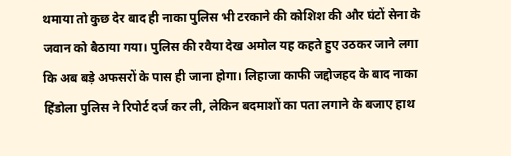थमाया तो कुछ देर बाद ही नाका पुलिस भी टरकाने की कोशिश की और घंटों सेना के जवान को बैठाया गया। पुलिस की रवैया देख अमोल यह कहते हुए उठकर जाने लगा कि अब बड़े अफसरों के पास ही जाना होगा। लिहाजा काफी जद्दोजहद के बाद नाका हिंडोला पुलिस ने रिपोर्ट दर्ज कर ली, लेकिन बदमाशों का पता लगाने के बजाए हाथ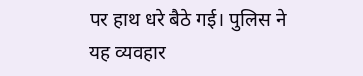पर हाथ धरे बैठे गई। पुलिस ने यह व्यवहार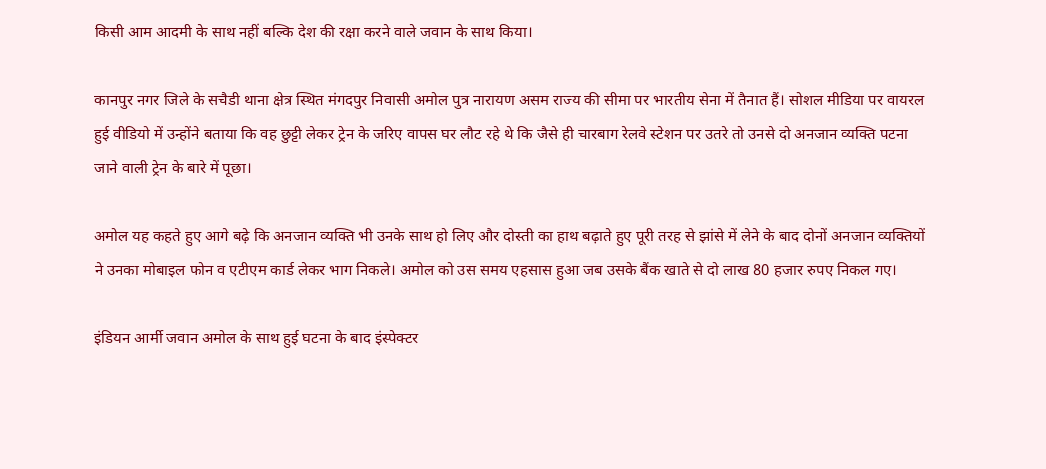किसी आम आदमी के साथ नहीं बल्कि देश की रक्षा करने वाले जवान के साथ किया।

कानपुर नगर जिले के सचैडी थाना क्षेत्र स्थित मंगदपुर निवासी अमोल पुत्र नारायण असम राज्य की सीमा पर भारतीय सेना में तैनात हैं। सोशल मीडिया पर वायरल हुई वीडियो में उन्होंने बताया कि वह छुट्टी लेकर ट्रेन के जरिए वापस घर लौट रहे थे कि जैसे ही चारबाग रेलवे स्टेशन पर उतरे तो उनसे दो अनजान व्यक्ति पटना जाने वाली ट्रेन के बारे में पूछा।

अमोल यह कहते हुए आगे बढ़े कि अनजान व्यक्ति भी उनके साथ हो लिए और दोस्ती का हाथ बढ़ाते हुए पूरी तरह से झांसे में लेने के बाद दोनों अनजान व्यक्तियों ने उनका मोबाइल फोन व एटीएम कार्ड लेकर भाग निकले। अमोल को उस समय एहसास हुआ जब उसके बैंक खाते से दो लाख 80 हजार रुपए निकल गए।

इंडियन आर्मी जवान अमोल के साथ हुई घटना के बाद इंस्पेक्टर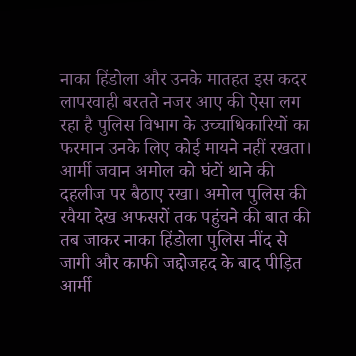नाका हिंडोला और उनके मातहत इस कदर लापरवाही बरतते नजर आए की ऐसा लग रहा है पुलिस विभाग के उच्चाधिकारियों का फरमान उनके लिए कोई मायने नहीं रखता। आर्मी जवान अमोल को घंटों थाने की दहलीज पर बैठाए रखा। अमोल पुलिस की रवैया देख अफसरों तक पहुंचने की बात की तब जाकर नाका हिंडोला पुलिस नींद से जागी और काफी जद्दोजहद के बाद पीड़ित आर्मी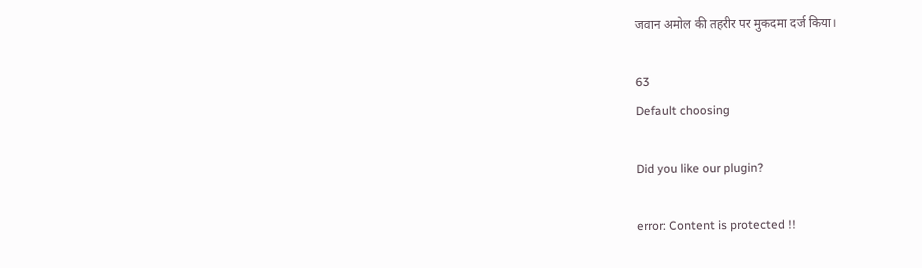जवान अमोल की तहरीर पर मुकदमा दर्ज किया।

63
Default choosing

Did you like our plugin?

error: Content is protected !!